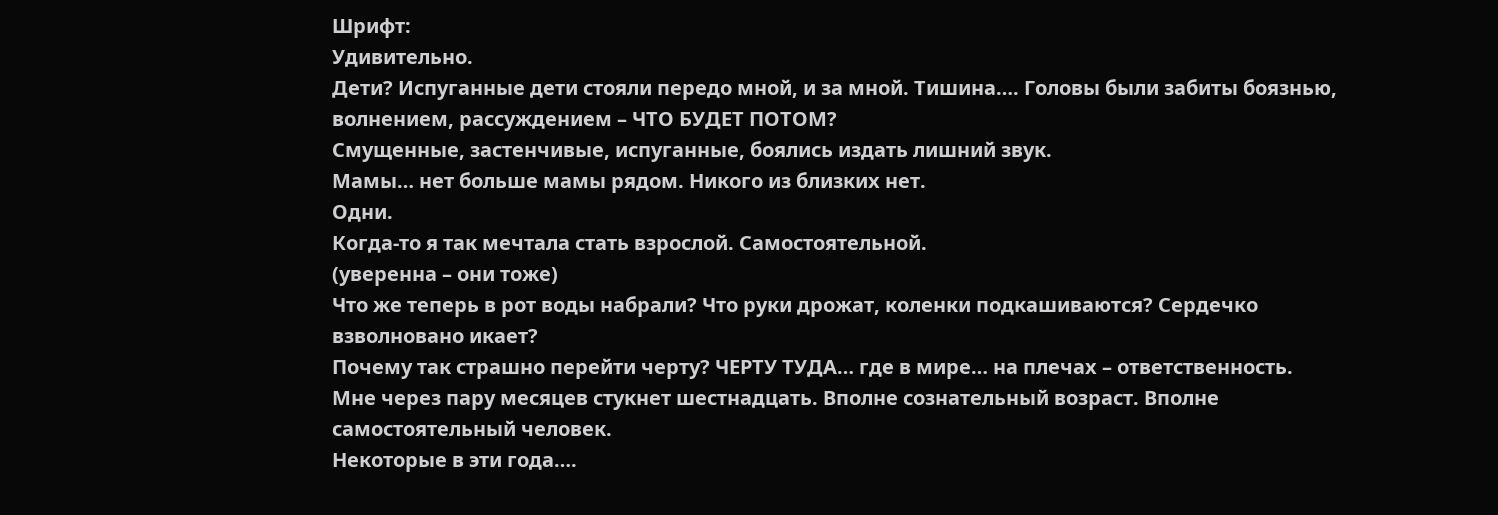Шрифт:
Удивительно.
Дети? Испуганные дети стояли передо мной, и за мной. Тишина…. Головы были забиты боязнью, волнением, рассуждением – ЧТО БУДЕТ ПОТОМ?
Смущенные, застенчивые, испуганные, боялись издать лишний звук.
Мамы… нет больше мамы рядом. Никого из близких нет.
Одни.
Когда-то я так мечтала стать взрослой. Самостоятельной.
(уверенна – они тоже)
Что же теперь в рот воды набрали? Что руки дрожат, коленки подкашиваются? Сердечко взволновано икает?
Почему так страшно перейти черту? ЧЕРТУ ТУДА… где в мире… на плечах – ответственность.
Мне через пару месяцев стукнет шестнадцать. Вполне сознательный возраст. Вполне самостоятельный человек.
Некоторые в эти года….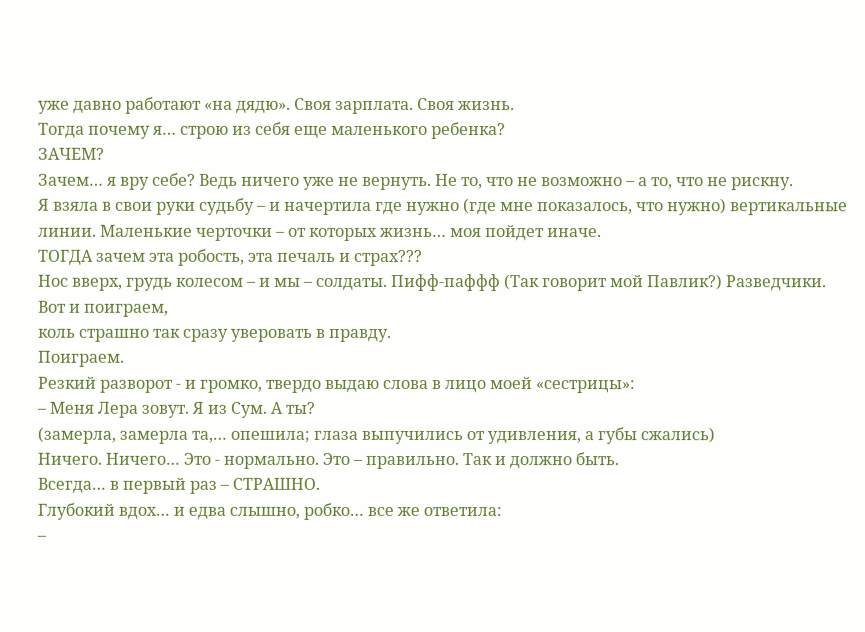уже давно работают «на дядю». Своя зарплата. Своя жизнь.
Тогда почему я… строю из себя еще маленького ребенка?
ЗАЧЕМ?
Зачем… я вру себе? Ведь ничего уже не вернуть. Не то, что не возможно – а то, что не рискну.
Я взяла в свои руки судьбу – и начертила где нужно (где мне показалось, что нужно) вертикальные линии. Маленькие черточки – от которых жизнь… моя пойдет иначе.
ТОГДА зачем эта робость, эта печаль и страх???
Нос вверх, грудь колесом – и мы – солдаты. Пифф-паффф (Так говорит мой Павлик?) Разведчики.
Вот и поиграем,
коль страшно так сразу уверовать в правду.
Поиграем.
Резкий разворот - и громко, твердо выдаю слова в лицо моей «сестрицы»:
– Меня Лера зовут. Я из Сум. А ты?
(замерла, замерла та,… опешила; глаза выпучились от удивления, а губы сжались)
Ничего. Ничего… Это - нормально. Это – правильно. Так и должно быть.
Всегда… в первый раз – СТРАШНО.
Глубокий вдох… и едва слышно, робко… все же ответила:
–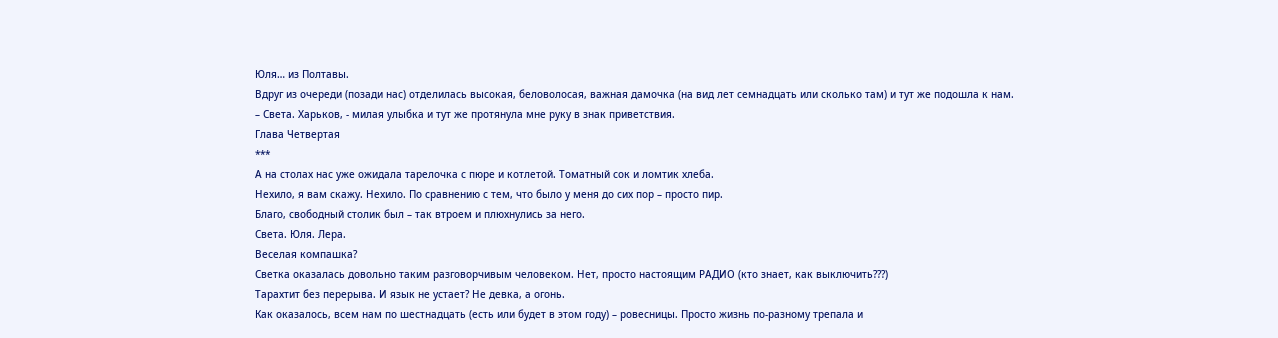Юля… из Полтавы.
Вдруг из очереди (позади нас) отделилась высокая, беловолосая, важная дамочка (на вид лет семнадцать или сколько там) и тут же подошла к нам.
– Света. Харьков, - милая улыбка и тут же протянула мне руку в знак приветствия.
Глава Четвертая
***
А на столах нас уже ожидала тарелочка с пюре и котлетой. Томатный сок и ломтик хлеба.
Нехило, я вам скажу. Нехило. По сравнению с тем, что было у меня до сих пор – просто пир.
Благо, свободный столик был – так втроем и плюхнулись за него.
Света. Юля. Лера.
Веселая компашка?
Светка оказалась довольно таким разговорчивым человеком. Нет, просто настоящим РАДИО (кто знает, как выключить???)
Тарахтит без перерыва. И язык не устает? Не девка, а огонь.
Как оказалось, всем нам по шестнадцать (есть или будет в этом году) – ровесницы. Просто жизнь по-разному трепала и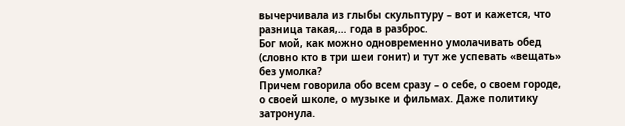вычерчивала из глыбы скульптуру – вот и кажется, что разница такая,… года в разброс.
Бог мой, как можно одновременно умолачивать обед (словно кто в три шеи гонит) и тут же успевать «вещать» без умолка?
Причем говорила обо всем сразу – о себе, о своем городе, о своей школе, о музыке и фильмах. Даже политику затронула.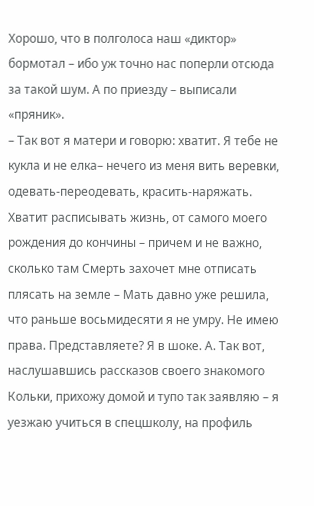Хорошо, что в полголоса наш «диктор» бормотал – ибо уж точно нас поперли отсюда за такой шум. А по приезду – выписали «пряник».
– Так вот я матери и говорю: хватит. Я тебе не кукла и не елка– нечего из меня вить веревки, одевать-переодевать, красить-наряжать. Хватит расписывать жизнь, от самого моего рождения до кончины – причем и не важно, сколько там Смерть захочет мне отписать плясать на земле – Мать давно уже решила, что раньше восьмидесяти я не умру. Не имею права. Представляете? Я в шоке. А. Так вот, наслушавшись рассказов своего знакомого Кольки, прихожу домой и тупо так заявляю – я уезжаю учиться в спецшколу, на профиль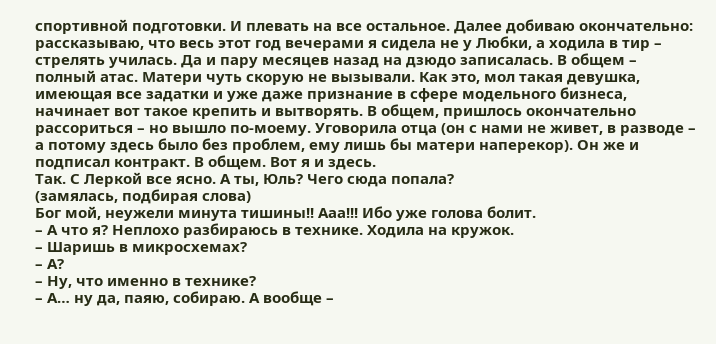спортивной подготовки. И плевать на все остальное. Далее добиваю окончательно: рассказываю, что весь этот год вечерами я сидела не у Любки, а ходила в тир – стрелять училась. Да и пару месяцев назад на дзюдо записалась. В общем – полный атас. Матери чуть скорую не вызывали. Как это, мол такая девушка, имеющая все задатки и уже даже признание в сфере модельного бизнеса, начинает вот такое крепить и вытворять. В общем, пришлось окончательно рассориться – но вышло по-моему. Уговорила отца (он с нами не живет, в разводе – а потому здесь было без проблем, ему лишь бы матери наперекор). Он же и подписал контракт. В общем. Вот я и здесь.
Так. С Леркой все ясно. А ты, Юль? Чего сюда попала?
(замялась, подбирая слова)
Бог мой, неужели минута тишины!! Ааа!!! Ибо уже голова болит.
– А что я? Неплохо разбираюсь в технике. Ходила на кружок.
– Шаришь в микросхемах?
– А?
– Ну, что именно в технике?
– А… ну да, паяю, собираю. А вообще –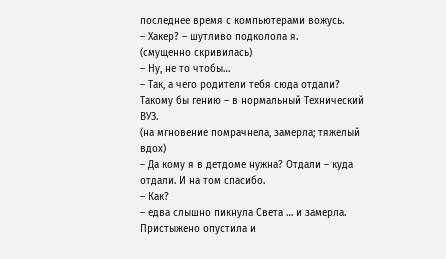последнее время с компьютерами вожусь.
– Хакер? – шутливо подколола я.
(смущенно скривилась)
– Ну, не то чтобы…
– Так, а чего родители тебя сюда отдали? Такому бы гению – в нормальный Технический ВУЗ.
(на мгновение помрачнела, замерла; тяжелый вдох)
– Да кому я в детдоме нужна? Отдали – куда отдали. И на том спасибо.
– Как?
– едва слышно пикнула Света … и замерла.
Пристыжено опустила и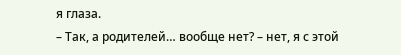я глаза.
– Так, а родителей… вообще нет? – нет, я с этой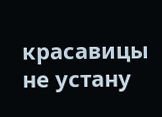красавицы не устану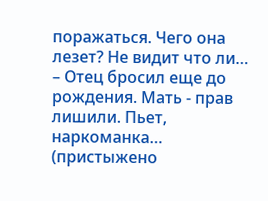поражаться. Чего она лезет? Не видит что ли…
– Отец бросил еще до рождения. Мать - прав лишили. Пьет,
наркоманка…
(пристыжено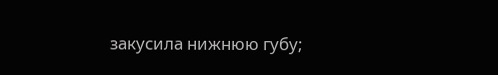закусила нижнюю губу;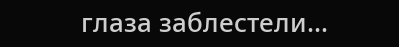глаза заблестели…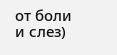от боли и слез)